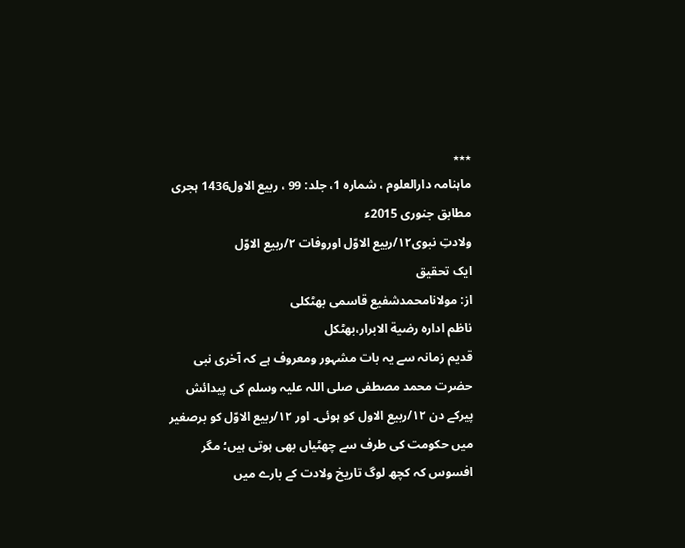٭٭٭
ماہنامہ دارالعلوم ، شمارہ 1، جلد: 99 ، ربیع الاول1436 ہجری مطابق جنوری 2015ء
ولادتِ نبوی۱۲/ربیع الاوّل اوروفات ۲/ربیع الاوّل
ایک تحقیق
از: مولانامحمدشفیع قاسمی بھٹکلی
ناظم ادارہ رضیة الابرار،بھٹکل
قدیم زمانہ سے یہ بات مشہور ومعروف ہے کہ آخری نبی حضرت محمد مصطفی صلی اللہ علیہ وسلم کی پیدائش پیرکے دن ۱۲/ربیع الاول کو ہوئی۔ اور ۱۲/ربیع الاوّل کو برصغیر میں حکومت کی طرف سے چھٹیاں بھی ہوتی ہیں؛ مگر افسوس کہ کچھ لوگ تاریخ ولادت کے بارے میں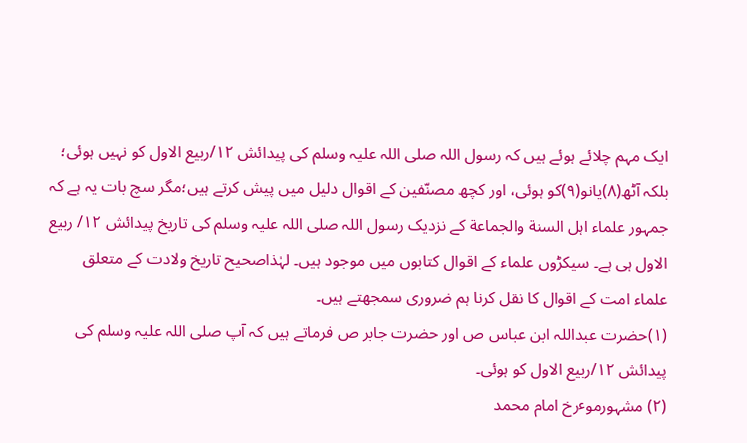ایک مہم چلائے ہوئے ہیں کہ رسول اللہ صلی اللہ علیہ وسلم کی پیدائش ۱۲/ربیع الاول کو نہیں ہوئی؛ بلکہ آٹھ(۸)یانو(۹)کو ہوئی، اور کچھ مصنّفین کے اقوال دلیل میں پیش کرتے ہیں؛مگر سچ بات یہ ہے کہ جمہور علماء اہل السنة والجماعة کے نزدیک رسول اللہ صلی اللہ علیہ وسلم کی تاریخ پیدائش ۱۲/ ربیع الاول ہی ہے۔ سیکڑوں علماء کے اقوال کتابوں میں موجود ہیں۔ لہٰذاصحیح تاریخ ولادت کے متعلق علماء امت کے اقوال کا نقل کرنا ہم ضروری سمجھتے ہیں۔
(۱)حضرت عبداللہ ابن عباس ص اور حضرت جابر ص فرماتے ہیں کہ آپ صلی اللہ علیہ وسلم کی پیدائش ۱۲/ربیع الاول کو ہوئی۔
(۲) مشہورموٴرخ امام محمد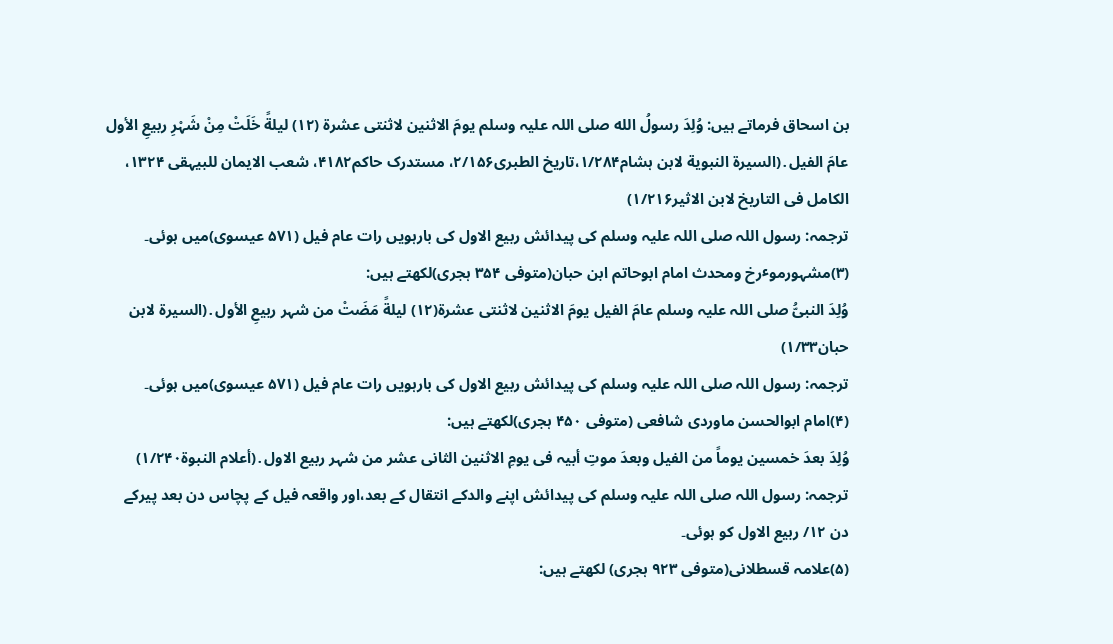بن اسحاق فرماتے ہیں: وُلِدَ رسولُ الله صلی اللہ علیہ وسلم یومَ الاثنین لاثنتی عشرة (۱۲) لیلةً خَلَتْ مِنْ شَہْرِ ربیعِ الأول عامَ الفیل․(السیرة النبویة لابن ہشام۱/۲۸۴،تاریخ الطبری۲/۱۵۶، مستدرک حاکم۴۱۸۲، شعب الایمان للبیہقی ۱۳۲۴، الکامل فی التاریخ لابن الاثیر۱/۲۱۶)
ترجمہ: رسول اللہ صلی اللہ علیہ وسلم کی پیدائش ربیع الاول کی بارہویں رات عام فیل (۵۷۱ عیسوی)میں ہوئی۔
(۳)مشہورموٴرخ ومحدث امام ابوحاتم ابن حبان(متوفی ۳۵۴ ہجری)لکھتے ہیں:
وُلِدَ النبیُّ صلی اللہ علیہ وسلم عامَ الفیل یومَ الاثنین لاثنتی عشرة(۱۲) لیلةً مَضَتْ من شہر ربیعِ الأول․(السیرة لابن حبان۱/۳۳)
ترجمہ: رسول اللہ صلی اللہ علیہ وسلم کی پیدائش ربیع الاول کی بارہویں رات عام فیل (۵۷۱ عیسوی)میں ہوئی۔
(۴)امام ابوالحسن ماوردی شافعی (متوفی ۴۵۰ ہجری)لکھتے ہیں:
وُلِدَ بعدَ خمسین یوماً من الفیل وبعدَ موتِ أبیہ فی یومِ الاثنین الثانی عشر من شہر ربیع الاول․(أعلام النبوة۱/۲۴۰)
ترجمہ: رسول اللہ صلی اللہ علیہ وسلم کی پیدائش اپنے والدکے انتقال کے بعد،اور واقعہ فیل کے پچاس دن بعد پیرکے دن ۱۲/ ربیع الاول کو ہوئی۔
(۵)علامہ قسطلانی(متوفی ۹۲۳ ہجری) لکھتے ہیں: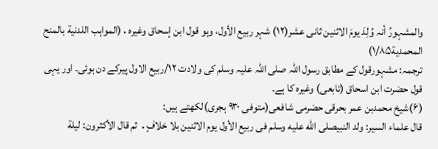والمشہورُ أنہ وُلِدَ یومَ الاثنین ثانی عشر(۱۲) شہر ربیع الأول، وہو قول ابن إسحاق وغیرہ․(المواہب اللدنیة بالمنح المحمدیة۱/۸۵)
ترجمہ: مشہورقول کے مطابق رسول اللہ صلی اللہ علیہ وسلم کی ولادت ۱۲/ربیع الاول پیرکے دن ہوئی۔ اور یہی قول حضرت ابن اسحاق (تابعی) وغیرہ کا ہے۔
(۶)شیخ محمدبن عمر بحرقی حضرمی شافعی(متوفی ۹۳۰ ہجری)لکھتے ہیں:
قال علماء السیر: ولد النبیصلى الله عليه وسلم فی ربیع الأول یوم الاثنین بلا خلافٍ․ ثم قال الأکثرون: لیلة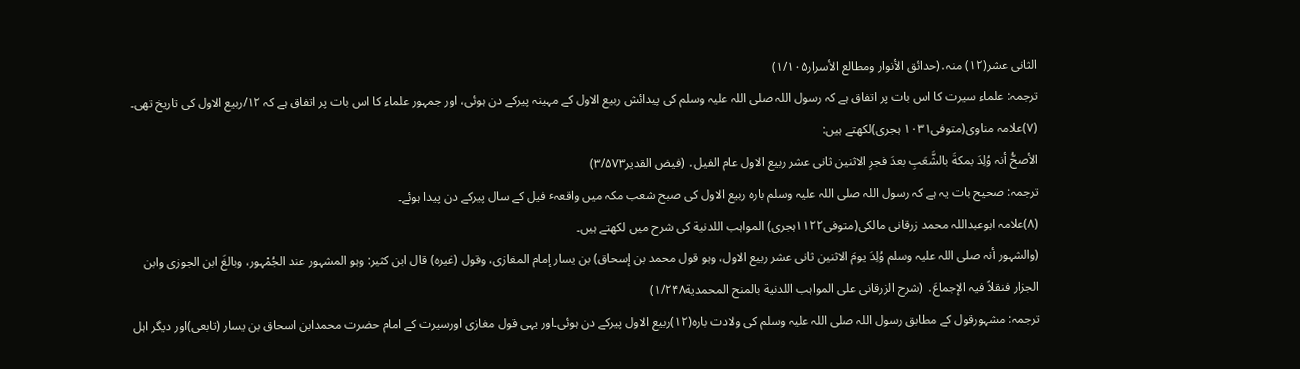الثانی عشر(۱۲) منہ․(حدائق الأنوار ومطالع الأسرار۱/۱۰۵)
ترجمہ: علماء سیرت کا اس بات پر اتفاق ہے کہ رسول اللہ صلی اللہ علیہ وسلم کی پیدائش ربیع الاول کے مہینہ پیرکے دن ہوئی، اور جمہور علماء کا اس بات پر اتفاق ہے کہ ۱۲/ربیع الاول کی تاریخ تھی۔
(۷)علامہ مناوی(متوفی۱۰۳۱ ہجری)لکھتے ہیں:
الأصحُّ أنہ وُلِدَ بمکةَ بالشَّعَبِ بعدَ فجرِ الاثنین ثانی عشر ربیع الاول عام الفیل․ (فیض القدیر۳/۵۷۳)
ترجمہ: صحیح بات یہ ہے کہ رسول اللہ صلی اللہ علیہ وسلم بارہ ربیع الاول کی صبح شعب مکہ میں واقعہٴ فیل کے سال پیرکے دن پیدا ہوئے۔
(۸)علامہ ابوعبداللہ محمد زرقانی مالکی(متوفی۱۱۲۲ہجری) المواہب اللدنیة کی شرح میں لکھتے ہیں۔
(والشہور أنہ صلی اللہ علیہ وسلم وُلِدَ یومَ الاثنین ثانی عشر ربیع الاول، وہو قول محمد بن إسحاق) بن یسار إمام المغازی، وقول (غیرہ) قال ابن کثیر: وہو المشہور عند الجُمْہور، وبالغَ ابن الجوزی وابن الجزار فنقلاً فیہ الإجماعَ․ (شرح الزرقانی علی المواہب اللدنیة بالمنح المحمدیة۱/۲۴۸)
ترجمہ: مشہورقول کے مطابق رسول اللہ صلی اللہ علیہ وسلم کی ولادت بارہ(۱۲)ربیع الاول پیرکے دن ہوئی۔اور یہی قول مغازی اورسیرت کے امام حضرت محمدابن اسحاق بن یسار (تابعی)اور دیگر اہل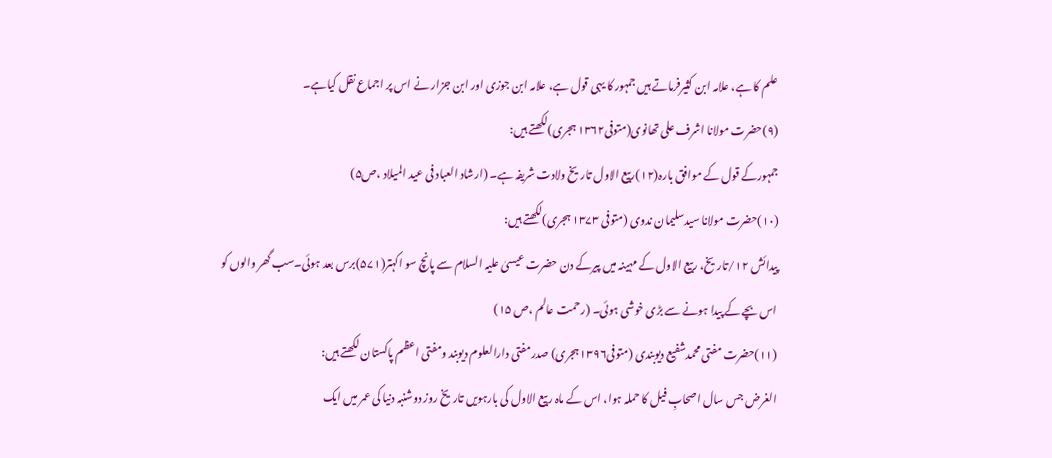علم کا ہے، علامہ ابن کثیرفرماتے ہیں جمہور کا یہی قول ہے، علامہ ابن جوزی اور ابن جزار نے اس پر اجماع نقل کیاہے۔
(۹)حضرت مولانا اشرف علی تھانوی(متوفی۱۳۶۲ ہجری)لکھتے ہیں:
جمہورکے قول کے موافق بارہ(۱۲)ربیع الاول تاریخ ولادت شریفہ ہے۔ (ارشاد العباد فی عید المیلاد ،ص۵)
(۱۰)حضرت مولانا سیدسلیمان ندوی (متوفی ۱۳۷۳ ہجری)لکھتے ہیں:
پیدائش ۱۲/تاریخ، ربیع الاول کے مہینہ میں پیرکے دن حضرت عیسیٰ علیہ السلام سے پانچ سو اکہتر(۵۷۱)برس بعد ہوئی۔سب گھر والوں کو اس بچے کے پیدا ہونے سے بڑی خوشی ہوئی۔ (رحمت عالم ،ص ۱۵)
(۱۱)حضرت مفتی محمدشفیع دیوبندی (متوفی۱۳۹۶ہجری) صدرمفتی دارالعلوم دیوبند ومفتی اعظم پاکستان لکھتے ہیں:
الغرض جس سال اصحابِ فیل کا حملہ ہوا، اس کے ماہ ربیع الاول کی بارہویں تاریخ روز دوشنبہ دنیا کی عمر میں ایک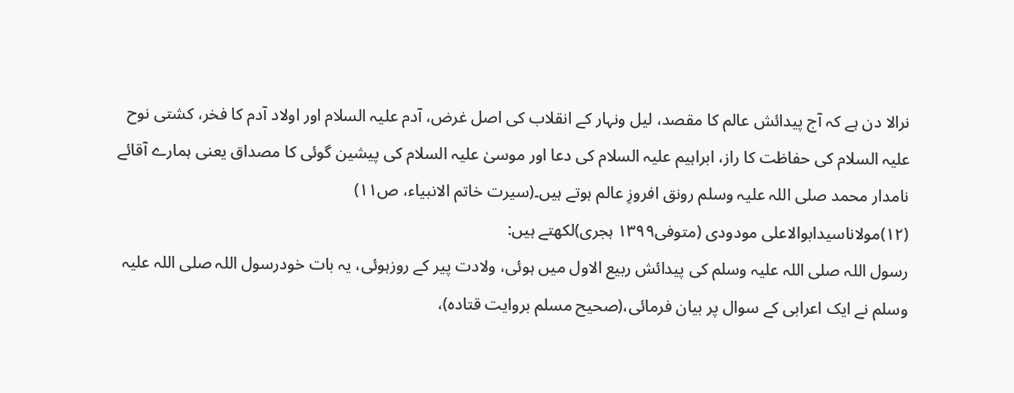نرالا دن ہے کہ آج پیدائش عالم کا مقصد، لیل ونہار کے انقلاب کی اصل غرض، آدم علیہ السلام اور اولاد آدم کا فخر، کشتی نوح علیہ السلام کی حفاظت کا راز، ابراہیم علیہ السلام کی دعا اور موسیٰ علیہ السلام کی پیشین گوئی کا مصداق یعنی ہمارے آقائے نامدار محمد صلی اللہ علیہ وسلم رونق افروزِ عالم ہوتے ہیں۔(سیرت خاتم الانبیاء، ص۱۱)
(۱۲)مولاناسیدابوالاعلی مودودی (متوفی۱۳۹۹ ہجری)لکھتے ہیں:
رسول اللہ صلی اللہ علیہ وسلم کی پیدائش ربیع الاول میں ہوئی، ولادت پیر کے روزہوئی، یہ بات خودرسول اللہ صلی اللہ علیہ وسلم نے ایک اعرابی کے سوال پر بیان فرمائی،(صحیح مسلم بروایت قتادہ)،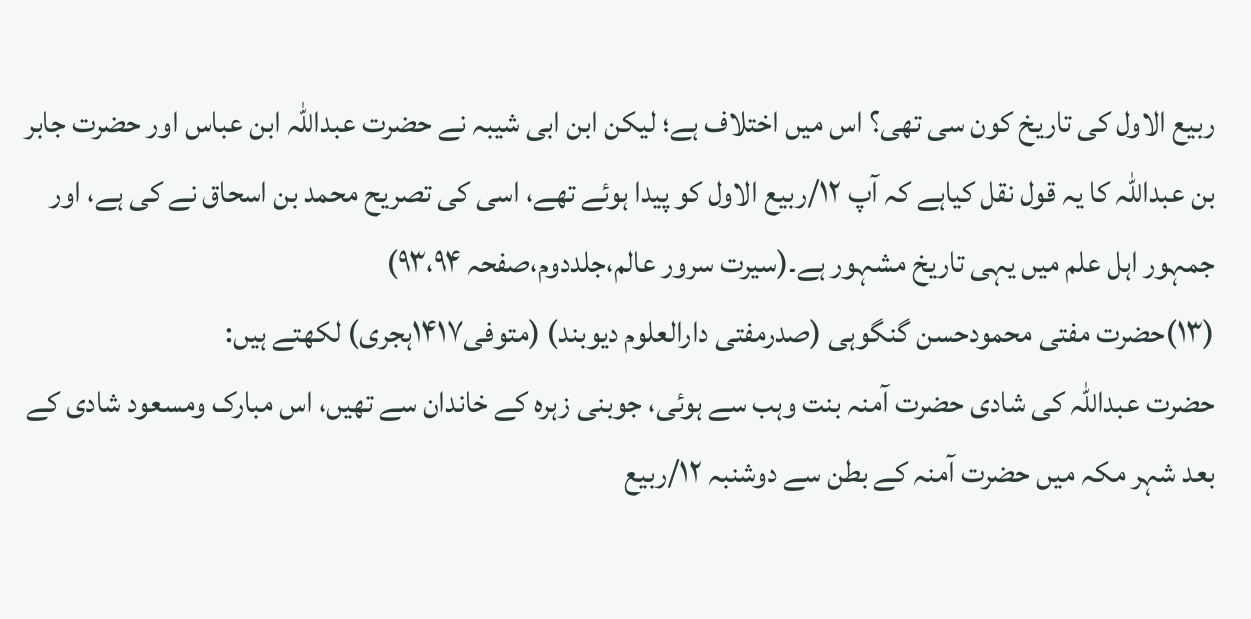ربیع الاول کی تاریخ کون سی تھی؟ اس میں اختلاف ہے؛ لیکن ابن ابی شیبہ نے حضرت عبداللہ ابن عباس اور حضرت جابر بن عبداللہ کا یہ قول نقل کیاہے کہ آپ ۱۲/ربیع الاول کو پیدا ہوئے تھے، اسی کی تصریح محمد بن اسحاق نے کی ہے، اور جمہور اہل علم میں یہی تاریخ مشہور ہے۔(سیرت سرور عالم،جلددوم،صفحہ ۹۳،۹۴)
(۱۳)حضرت مفتی محمودحسن گنگوہی (صدرمفتی دارالعلوم دیوبند) (متوفی۱۴۱۷ہجری) لکھتے ہیں:
حضرت عبداللہ کی شادی حضرت آمنہ بنت وہب سے ہوئی، جوبنی زہرہ کے خاندان سے تھیں، اس مبارک ومسعود شادی کے بعد شہر مکہ میں حضرت آمنہ کے بطن سے دوشنبہ ۱۲/ربیع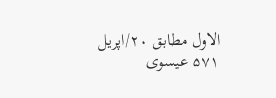الاول مطابق ۲۰/اپریل ۵۷۱ عیسوی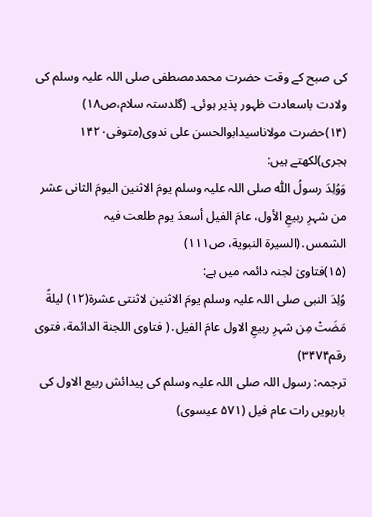کی صبح کے وقت حضرت محمدمصطفی صلی اللہ علیہ وسلم کی ولادت باسعادت ظہور پذیر ہوئی۔ (گلدستہ سلام،ص۱۸)
(۱۴)حضرت مولاناسیدابوالحسن علی ندوی(متوفی۱۴۲۰ ہجری)لکھتے ہیں:
وَوُلِدَ رسولُ اللّٰہ صلی اللہ علیہ وسلم یومَ الاثنین الیومَ الثانی عشر من شہرِ ربیعِ الأول، عامَ الفیل أسعدَ یوم طلعت فیہ الشمس․(السیرة النبویة، ص۱۱۱)
(۱۵)فتاویٰ لجنہ دائمہ میں ہے:
وُلِدَ النبی صلی اللہ علیہ وسلم یومَ الاثنین لاثنتی عشرة(۱۲) لیلةً مَضَتْ مِن شہرِ ربیعِ الاول عامَ الفیل․( فتاوی اللجنة الدائمة، فتوی رقم۳۴۷۴)
ترجمہ: رسول اللہ صلی اللہ علیہ وسلم کی پیدائش ربیع الاول کی بارہویں رات عام فیل (۵۷۱ عیسوی)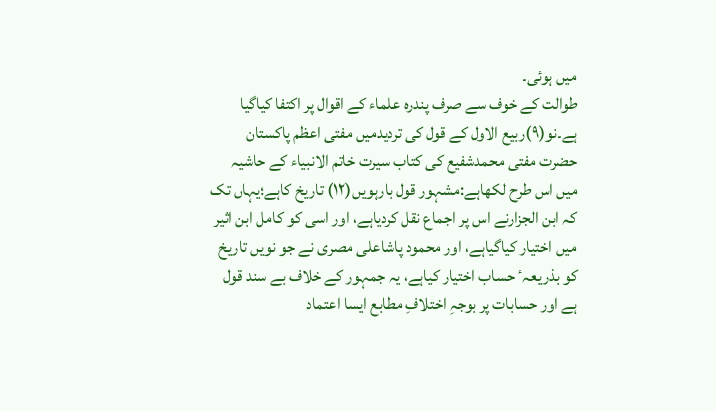میں ہوئی۔
طوالت کے خوف سے صرف پندرہ علماء کے اقوال پر اکتفا کیاگیا ہے۔نو(۹)ربیع الاول کے قول کی تردیدمیں مفتی اعظم پاکستان حضرت مفتی محمدشفیع کی کتاب سیرت خاتم الانبیاء کے حاشیہ میں اس طرح لکھاہے:مشہور قول بارہویں(۱۲) تاریخ کاہے؛یہاں تک کہ ابن الجزارنے اس پر اجماع نقل کردیاہے، اور اسی کو کامل ابن اثیر میں اختیار کیاگیاہے، اور محمود پاشاعلی مصری نے جو نویں تاریخ کو بذریعہٴ حساب اختیار کیاہے، یہ جمہور کے خلاف بے سند قول ہے اور حسابات پر بوجہِ اختلافِ مطابع ایسا اعتماد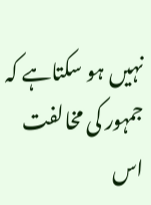نہیں ہو سکتاہے کہ جمہور کی مخالفت اس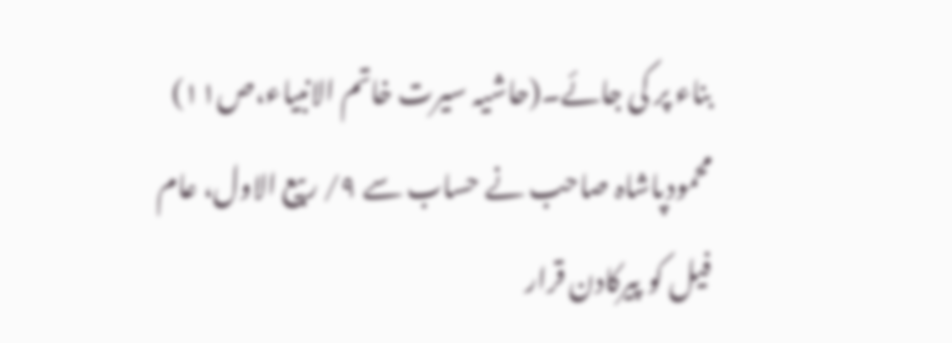بناء پر کی جائے۔(حاشیہ سیرت خاتم الانبیاء،ص۱۱)
محمودپاشاہ صاحب نے حساب سے ۹/ ربیع الاول، عام فیل کو پیرکادن قرار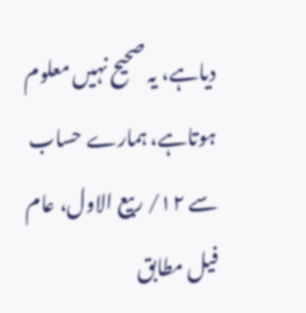دیاہے، یہ صحیح نہیں معلوم ہوتاہے، ہمارے حساب سے ۱۲/ ربیع الاول، عام فیل مطابق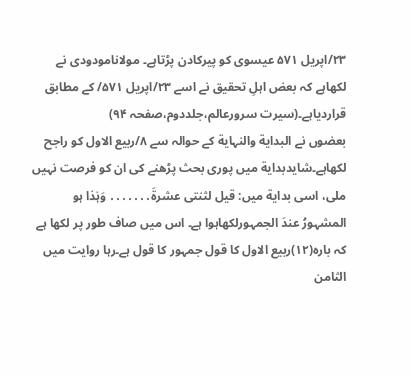۲۳/اپریل ۵۷۱ عیسوی کو پیرکادن پڑتاہے۔ مولانامودودی نے لکھاہے کہ بعض اہلِ تحقیق نے اسے ۲۳/اپریل ۵۷۱/ کے مطابق قراردیاہے۔(سیرت سرورعالم،جلددوم،صفحہ ۹۴)
بعضوں نے البدایة والنہایة کے حوالہ سے ۸/ربیع الاول کو راجح لکھاہے۔شایدبدایة میں پوری بحث پڑھنے کی ان کو فرصت نہیں ملی، اسی بدایة میں: قیل لثنتی عشرةَ․․․․․․․ وَہٰذا ہو المشہورُ عندَ الجمہورلکھاہوا ہے۔ اس میں صاف طور پر لکھا ہے کہ بارہ(۱۲)ربیع الاول کا قول جمہور کا قول ہے۔رہا روایت میں الثامن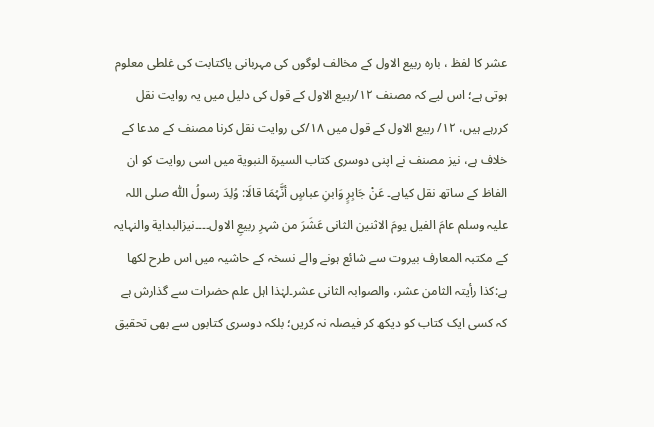عشر کا لفظ ، بارہ ربیع الاول کے مخالف لوگوں کی مہربانی یاکتابت کی غلطی معلوم ہوتی ہے؛ اس لیے کہ مصنف ۱۲/ربیع الاول کے قول کی دلیل میں یہ روایت نقل کررہے ہیں، ۱۲/ ربیع الاول کے قول میں ۱۸/کی روایت نقل کرنا مصنف کے مدعا کے خلاف ہے، نیز مصنف نے اپنی دوسری کتاب السیرة النبویة میں اسی روایت کو ان الفاظ کے ساتھ نقل کیاہے۔ عَنْ جَابِرٍ وَابنِ عباسٍ أنَّہُمَا قالَا: وُلِدَ رسولُ اللّٰہ صلی اللہ علیہ وسلم عامَ الفیل یومَ الاثنین الثانی عَشَرَ من شہرِ ربیعِ الاول۔۔۔۔نیزالبدایة والنہایہ کے مکتبہ المعارف بیروت سے شائع ہونے والے نسخہ کے حاشیہ میں اس طرح لکھا ہے:کذا رأیتہ الثامن عشر، والصوابہ الثانی عشر۔لہٰذا اہل علم حضرات سے گذارش ہے کہ کسی ایک کتاب کو دیکھ کر فیصلہ نہ کریں؛ بلکہ دوسری کتابوں سے بھی تحقیق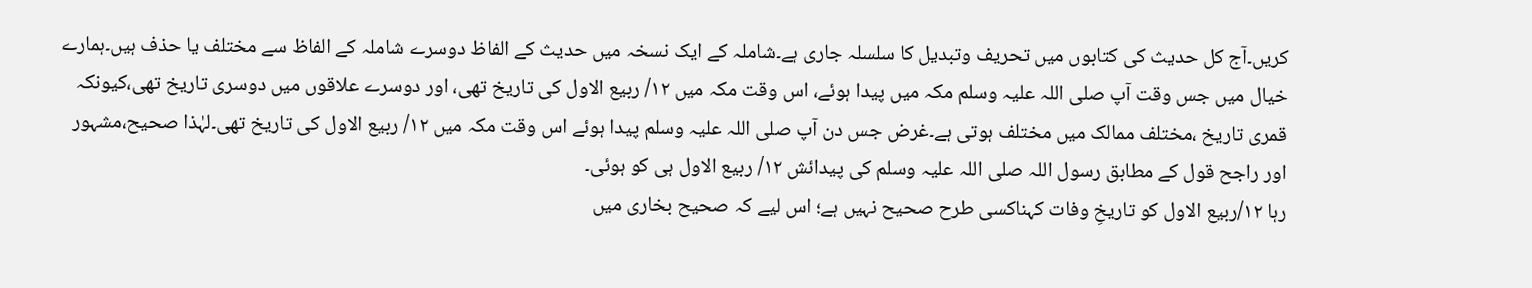کریں۔آج کل حدیث کی کتابوں میں تحریف وتبدیل کا سلسلہ جاری ہے۔شاملہ کے ایک نسخہ میں حدیث کے الفاظ دوسرے شاملہ کے الفاظ سے مختلف یا حذف ہیں۔ہمارے خیال میں جس وقت آپ صلی اللہ علیہ وسلم مکہ میں پیدا ہوئے، اس وقت مکہ میں ۱۲/ ربیع الاول کی تاریخ تھی، اور دوسرے علاقوں میں دوسری تاریخ تھی،کیونکہ قمری تاریخ ،مختلف ممالک میں مختلف ہوتی ہے۔غرض جس دن آپ صلی اللہ علیہ وسلم پیدا ہوئے اس وقت مکہ میں ۱۲/ ربیع الاول کی تاریخ تھی۔لہٰذا صحیح،مشہور اور راجح قول کے مطابق رسول اللہ صلی اللہ علیہ وسلم کی پیدائش ۱۲/ ربیع الاول ہی کو ہوئی۔
رہا ۱۲/ربیع الاول کو تاریخِ وفات کہناکسی طرح صحیح نہیں ہے؛ اس لیے کہ صحیح بخاری میں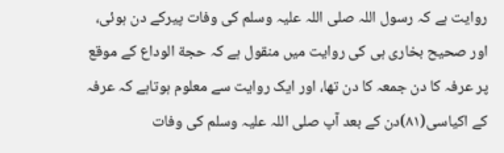روایت ہے کہ رسول اللہ صلی اللہ علیہ وسلم کی وفات پیرکے دن ہوئی، اور صحیح بخاری ہی کی روایت میں منقول ہے کہ حجة الوداع کے موقع پر عرفہ کا دن جمعہ کا دن تھا، اور ایک روایت سے معلوم ہوتاہے کہ عرفہ کے اکیاسی(۸۱)دن کے بعد آپ صلی اللہ علیہ وسلم کی وفات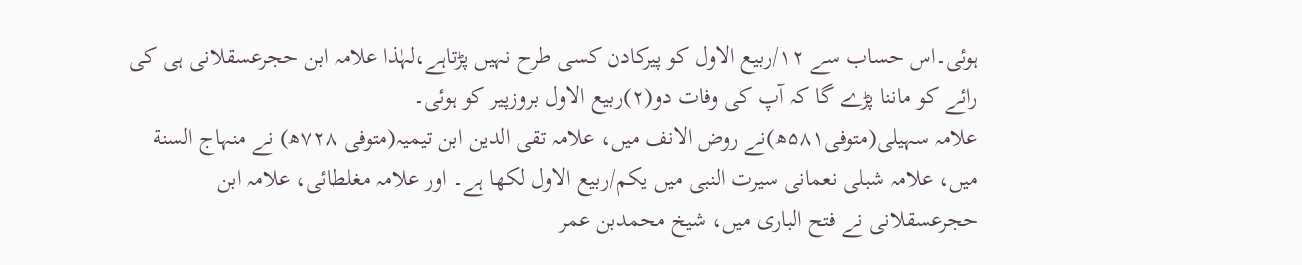ہوئی۔اس حساب سے ۱۲/ربیع الاول کو پیرکادن کسی طرح نہیں پڑتاہے،لہٰذا علامہ ابن حجرعسقلانی ہی کی رائے کو ماننا پڑے گا کہ آپ کی وفات دو(۲)ربیع الاول بروزپیر کو ہوئی۔
علامہ سہیلی(متوفی۵۸۱ھ)نے روض الانف میں، علامہ تقی الدین ابن تیمیہ(متوفی ۷۲۸ھ) نے منہاج السنة میں، علامہ شبلی نعمانی سیرت النبی میں یکم/ربیع الاول لکھا ہے۔ اور علامہ مغلطائی، علامہ ابن حجرعسقلانی نے فتح الباری میں، شیخ محمدبن عمر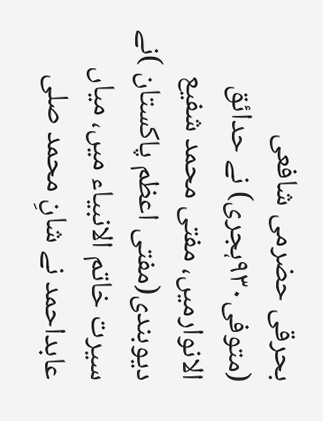بحرقی حضرمی شافعی (متوفی۹۳۰ہجری) نے حدائق الانوارمیں، مفتی محمد شفیع دیوبندی(مفتی اعظم پاکستان )نے سیرت خاتم الانبیاء میں، میاں عابداحمد نے شانِ محمد صلی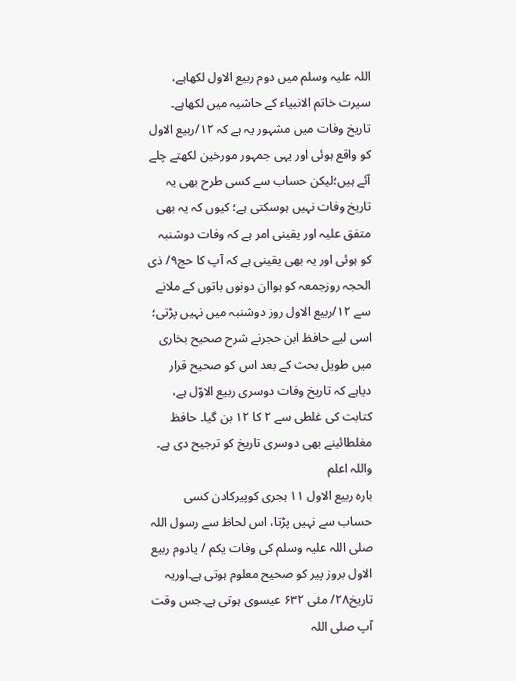اللہ علیہ وسلم میں دوم ربیع الاول لکھاہے، سیرت خاتم الانبیاء کے حاشیہ میں لکھاہے۔ تاریخ وفات میں مشہور یہ ہے کہ ۱۲/ربیع الاول کو واقع ہوئی اور یہی جمہور مورخین لکھتے چلے آئے ہیں؛لیکن حساب سے کسی طرح بھی یہ تاریخ وفات نہیں ہوسکتی ہے؛ کیوں کہ یہ بھی متفق علیہ اور یقینی امر ہے کہ وفات دوشنبہ کو ہوئی اور یہ بھی یقینی ہے کہ آپ کا حج۹/ ذی الحجہ روزجمعہ کو ہواان دونوں باتوں کے ملانے سے ۱۲/ربیع الاول روز دوشنبہ میں نہیں پڑتی؛ اسی لیے حافظ ابن حجرنے شرح صحیح بخاری میں طویل بحث کے بعد اس کو صحیح قرار دیاہے کہ تاریخ وفات دوسری ربیع الاوّل ہے، کتابت کی غلطی سے ۲ کا ۱۲ بن گیا۔ حافظ مغلطائینے بھی دوسری تاریخ کو ترجیح دی ہے۔ واللہ اعلم
بارہ ربیع الاول ۱۱ ہجری کوپیرکادن کسی حساب سے نہیں پڑتا، اس لحاظ سے رسول اللہ صلی اللہ علیہ وسلم کی وفات یکم / یادوم ربیع الاول بروز پیر کو صحیح معلوم ہوتی ہے۔اوریہ تاریخ۲۸/ مئی ۶۳۲ عیسوی ہوتی ہے۔جس وقت آپ صلی اللہ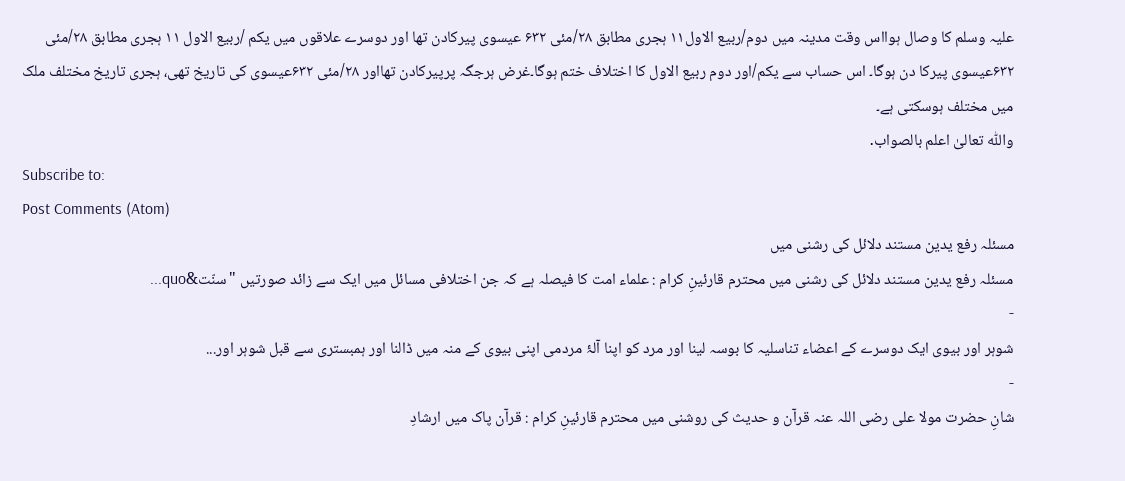علیہ وسلم کا وصال ہوااس وقت مدینہ میں دوم/ربیع الاول۱۱ ہجری مطابق ۲۸/مئی ۶۳۲ عیسوی پیرکادن تھا اور دوسرے علاقوں میں یکم /ربیع الاول ۱۱ ہجری مطابق ۲۸/مئی ۶۳۲عیسوی پیرکا دن ہوگا۔ اس حساب سے یکم/اور دوم ربیع الاول کا اختلاف ختم ہوگا۔غرض ہرجگہ پرپیرکادن تھااور ۲۸/مئی ۶۳۲عیسوی کی تاریخ تھی، ہجری تاریخ مختلف ملک میں مختلف ہوسکتی ہے۔
واللّٰہ تعالیٰ اعلم بالصواب․
Subscribe to:
Post Comments (Atom)
مسئلہ رفع یدین مستند دلائل کی رشنی میں
مسئلہ رفع یدین مستند دلائل کی رشنی میں محترم قارئینِ کرام : علماء امت کا فیصلہ ہے کہ جن اختلافی مسائل میں ایک سے زائد صورتیں "سنّت&quo...
-
شوہر اور بیوی ایک دوسرے کے اعضاء تناسلیہ کا بوسہ لینا اور مرد کو اپنا آلۂ مردمی اپنی بیوی کے منہ میں ڈالنا اور ہمبستری سے قبل شوہر اور...
-
شانِ حضرت مولا علی رضی اللہ عنہ قرآن و حدیث کی روشنی میں محترم قارئینِ کرام : قرآن پاک میں ارشادِ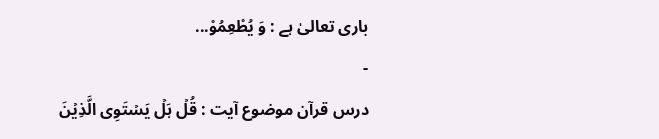باری تعالیٰ ہے : وَ یُطْعِمُوْ...
-
درس قرآن موضوع آیت : قُلۡ ہَلۡ یَسۡتَوِی الَّذِیۡنَ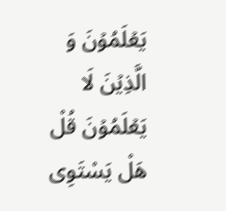یَعۡلَمُوۡنَ وَ الَّذِیۡنَ لَا یَعۡلَمُوۡنَ قُلْ هَلْ یَسْتَوِی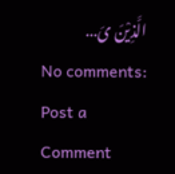الَّذِیْنَ یَ...
No comments:
Post a Comment